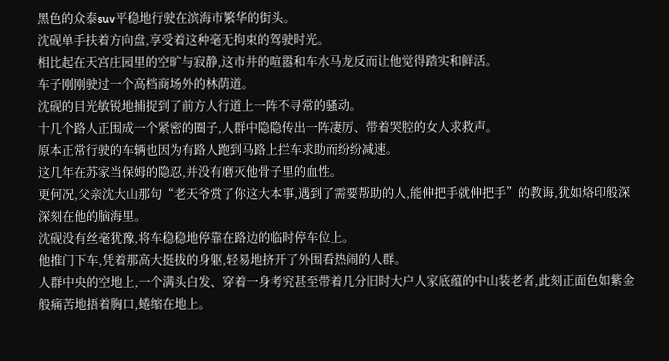黑色的众泰suv平稳地行驶在滨海市繁华的街头。
沈砚单手扶着方向盘,享受着这种毫无拘束的驾驶时光。
相比起在天宫庄园里的空旷与寂静,这市井的喧嚣和车水马龙反而让他觉得踏实和鲜活。
车子刚刚驶过一个高档商场外的林荫道。
沈砚的目光敏锐地捕捉到了前方人行道上一阵不寻常的骚动。
十几个路人正围成一个紧密的圈子,人群中隐隐传出一阵凄厉、带着哭腔的女人求救声。
原本正常行驶的车辆也因为有路人跑到马路上拦车求助而纷纷减速。
这几年在苏家当保姆的隐忍,并没有磨灭他骨子里的血性。
更何况,父亲沈大山那句“老天爷赏了你这大本事,遇到了需要帮助的人,能伸把手就伸把手”的教诲,犹如烙印般深深刻在他的脑海里。
沈砚没有丝毫犹豫,将车稳稳地停靠在路边的临时停车位上。
他推门下车,凭着那高大挺拔的身躯,轻易地挤开了外围看热闹的人群。
人群中央的空地上,一个满头白发、穿着一身考究甚至带着几分旧时大户人家底蕴的中山装老者,此刻正面色如紫金般痛苦地捂着胸口,蜷缩在地上。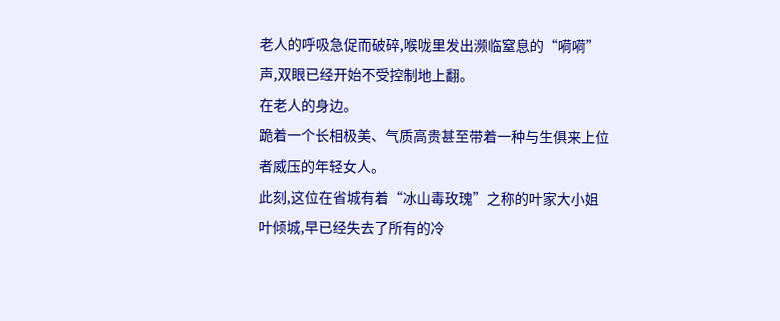老人的呼吸急促而破碎,喉咙里发出濒临窒息的“嗬嗬”声,双眼已经开始不受控制地上翻。
在老人的身边。
跪着一个长相极美、气质高贵甚至带着一种与生俱来上位者威压的年轻女人。
此刻,这位在省城有着“冰山毒玫瑰”之称的叶家大小姐叶倾城,早已经失去了所有的冷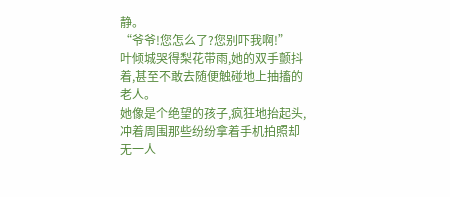静。
“爷爷!您怎么了?您别吓我啊!”
叶倾城哭得梨花带雨,她的双手颤抖着,甚至不敢去随便触碰地上抽搐的老人。
她像是个绝望的孩子,疯狂地抬起头,冲着周围那些纷纷拿着手机拍照却无一人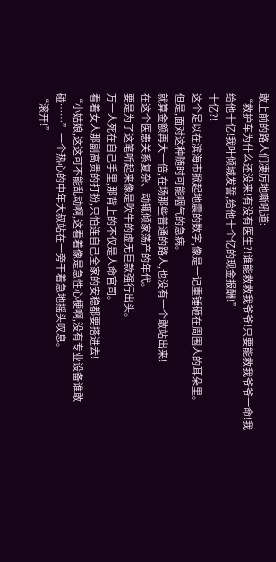敢上前的路人们凄厉地嘶吼道:
“救护车为什么还没来!有没有医生?!谁能救救我爷爷!只要能救我爷爷一命!我给他十亿!我叶倾城发誓,给他十个亿的现金报酬!”
十亿?!
这个足以在滨海市掀起地震的数字,像是一记重锤砸在周围人的耳朵里。
但是,面对这种随时可能咽气的急病。
就算金额再大一倍,在场那些普通的路人,也没有一个敢站出来!
在这个医患关系复杂、动辄倾家荡产的年代。
要是为了这笔听起来像是吹牛的虚无巨款强行出头。
万一人死在自己手里,那背上的不仅是人命官司。
看着女人那副高贵的打扮,只怕连自己全家的安稳都要搭进去!
“小姑娘,这这可不能乱动啊,这看着像是急性心梗啊,没有专业设备谁敢碰……”一个热心的中年大叔站在一旁干着急地摇头叹息。
“滚开!”